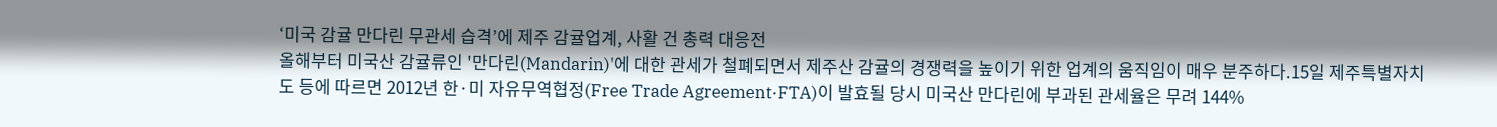‘미국 감귤 만다린 무관세 습격’에 제주 감귤업계, 사활 건 총력 대응전
올해부터 미국산 감귤류인 '만다린(Mandarin)'에 대한 관세가 철폐되면서 제주산 감귤의 경쟁력을 높이기 위한 업계의 움직임이 매우 분주하다.15일 제주특별자치도 등에 따르면 2012년 한·미 자유무역협정(Free Trade Agreement·FTA)이 발효될 당시 미국산 만다린에 부과된 관세율은 무려 144%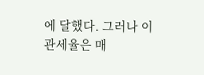에 달했다. 그러나 이 관세율은 매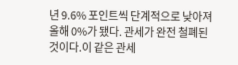년 9.6% 포인트씩 단계적으로 낮아져 올해 0%가 됐다. 관세가 완전 철폐된 것이다.이 같은 관세